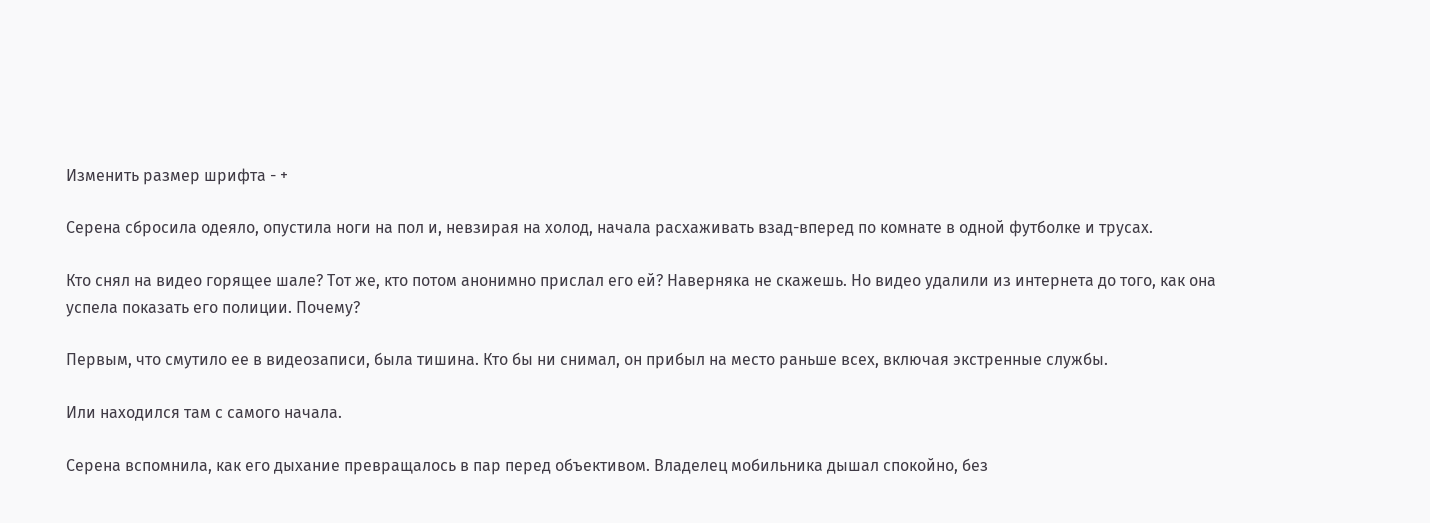Изменить размер шрифта - +

Серена сбросила одеяло, опустила ноги на пол и, невзирая на холод, начала расхаживать взад-вперед по комнате в одной футболке и трусах.

Кто снял на видео горящее шале? Тот же, кто потом анонимно прислал его ей? Наверняка не скажешь. Но видео удалили из интернета до того, как она успела показать его полиции. Почему?

Первым, что смутило ее в видеозаписи, была тишина. Кто бы ни снимал, он прибыл на место раньше всех, включая экстренные службы.

Или находился там с самого начала.

Серена вспомнила, как его дыхание превращалось в пар перед объективом. Владелец мобильника дышал спокойно, без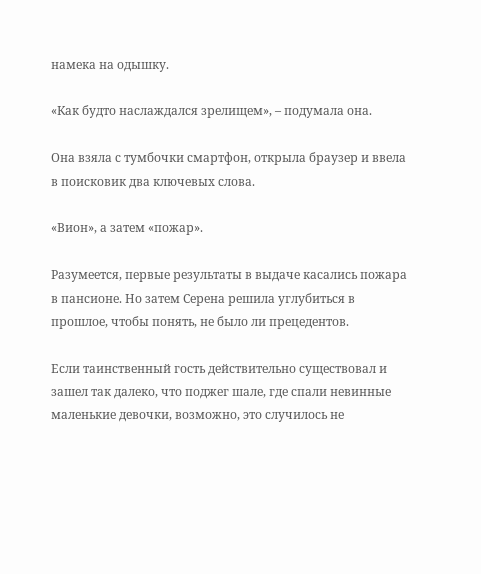намека на одышку.

«Как будто наслаждался зрелищем», – подумала она.

Она взяла с тумбочки смартфон, открыла браузер и ввела в поисковик два ключевых слова.

«Вион», а затем «пожар».

Разумеется, первые результаты в выдаче касались пожара в пансионе. Но затем Серена решила углубиться в прошлое, чтобы понять, не было ли прецедентов.

Если таинственный гость действительно существовал и зашел так далеко, что поджег шале, где спали невинные маленькие девочки, возможно, это случилось не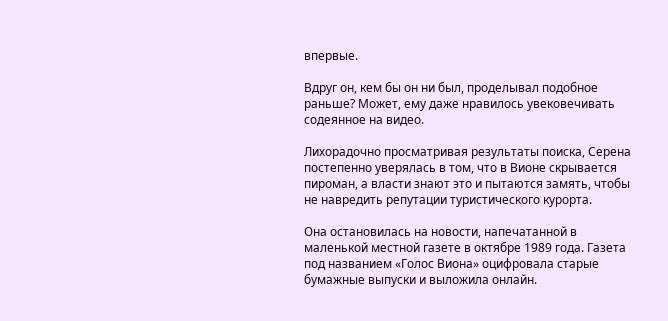впервые.

Вдруг он, кем бы он ни был, проделывал подобное раньше? Может, ему даже нравилось увековечивать содеянное на видео.

Лихорадочно просматривая результаты поиска, Серена постепенно уверялась в том, что в Вионе скрывается пироман, а власти знают это и пытаются замять, чтобы не навредить репутации туристического курорта.

Она остановилась на новости, напечатанной в маленькой местной газете в октябре 1989 года. Газета под названием «Голос Виона» оцифровала старые бумажные выпуски и выложила онлайн.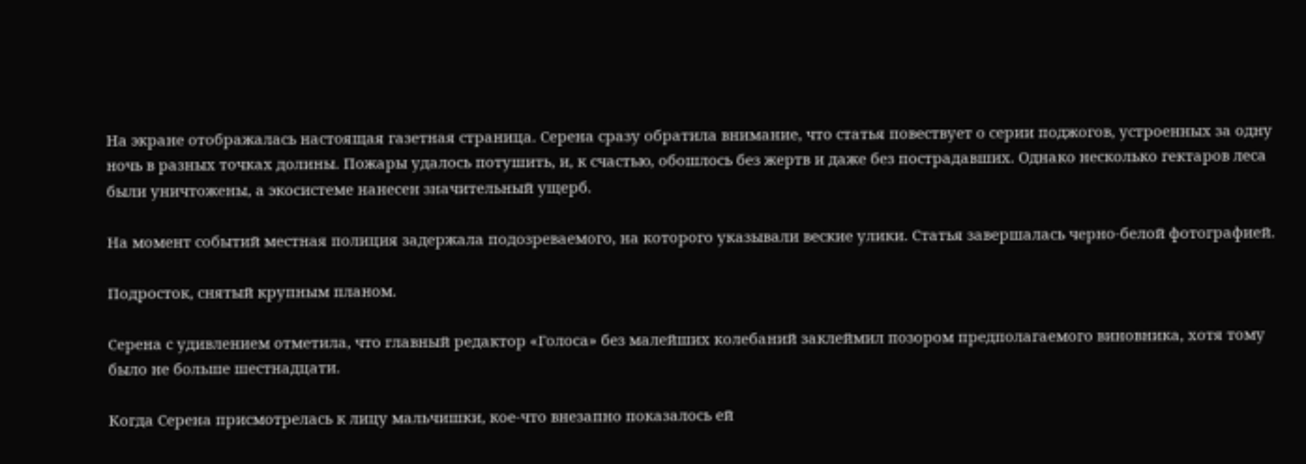На экране отображалась настоящая газетная страница. Серена сразу обратила внимание, что статья повествует о серии поджогов, устроенных за одну ночь в разных точках долины. Пожары удалось потушить, и, к счастью, обошлось без жертв и даже без пострадавших. Однако несколько гектаров леса были уничтожены, а экосистеме нанесен значительный ущерб.

На момент событий местная полиция задержала подозреваемого, на которого указывали веские улики. Статья завершалась черно-белой фотографией.

Подросток, снятый крупным планом.

Серена с удивлением отметила, что главный редактор «Голоса» без малейших колебаний заклеймил позором предполагаемого виновника, хотя тому было не больше шестнадцати.

Когда Серена присмотрелась к лицу мальчишки, кое-что внезапно показалось ей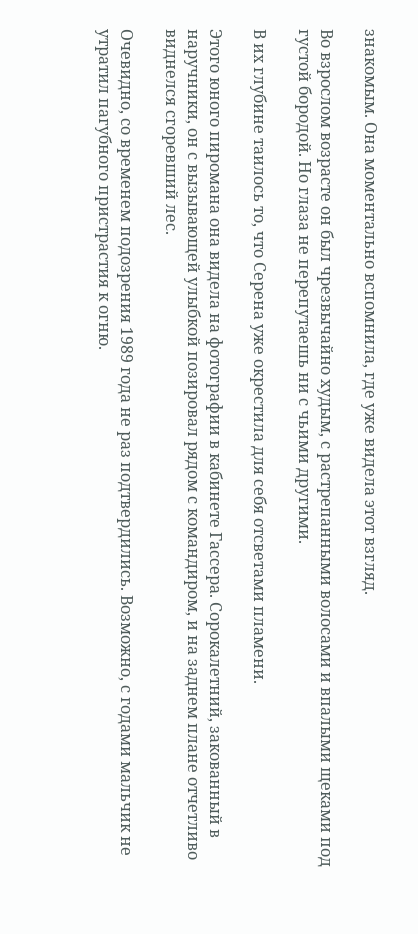знакомым. Она моментально вспомнила, где уже видела этот взгляд.

Во взрослом возрасте он был чрезвычайно худым, с растрепанными волосами и впалыми щеками под густой бородой. Но глаза не перепутаешь ни с чьими другими.

В их глубине таилось то, что Серена уже окрестила для себя отсветами пламени.

Этого юного пиромана она видела на фотографии в кабинете Гассера. Сорокалетний, закованный в наручники, он с вызывающей улыбкой позировал рядом с командиром, и на заднем плане отчетливо виднелся сгоревший лес.

Очевидно, со временем подозрения 1989 года не раз подтвердились. Возможно, с годами мальчик не утратил пагубного пристрастия к огню.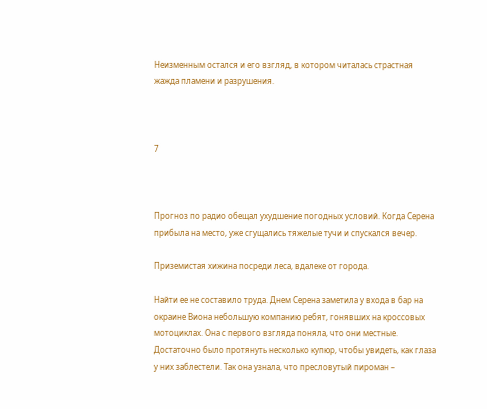Неизменным остался и его взгляд, в котором читалась страстная жажда пламени и разрушения.



7



Прогноз по радио обещал ухудшение погодных условий. Когда Серена прибыла на место, уже сгущались тяжелые тучи и спускался вечер.

Приземистая хижина посреди леса, вдалеке от города.

Найти ее не составило труда. Днем Серена заметила у входа в бар на окраине Виона небольшую компанию ребят, гонявших на кроссовых мотоциклах. Она с первого взгляда поняла, что они местные. Достаточно было протянуть несколько купюр, чтобы увидеть, как глаза у них заблестели. Так она узнала, что пресловутый пироман –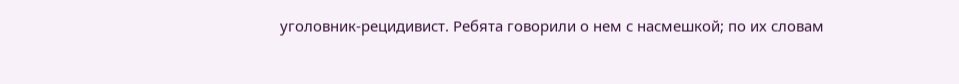уголовник-рецидивист. Ребята говорили о нем с насмешкой; по их словам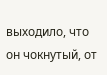выходило, что он чокнутый, от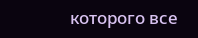которого все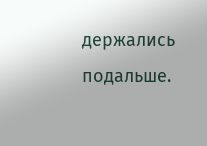держались подальше.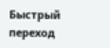Быстрый переход